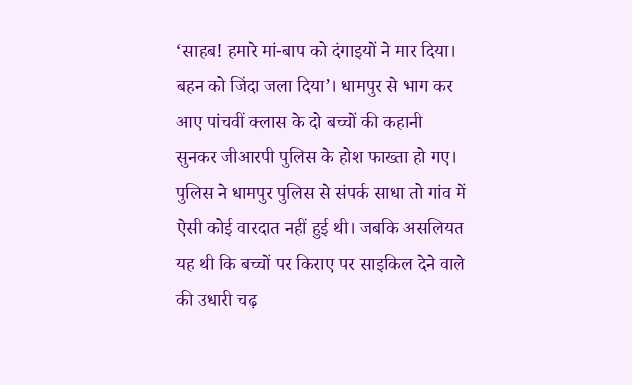‘साहब! हमारे मां-बाप को दंगाइयों ने मार दिया। बहन को जिंदा जला दिया’। धामपुर से भाग कर आए पांचवीं क्लास के दो बच्चों की कहानी सुनकर जीआरपी पुलिस के होश फाख्ता हो गए।
पुलिस ने धामपुर पुलिस से संपर्क साधा तो गांव में ऐसी कोई वारदात नहीं हुई थी। जबकि असलियत यह थी कि बच्चों पर किराए पर साइकिल देने वाले की उधारी चढ़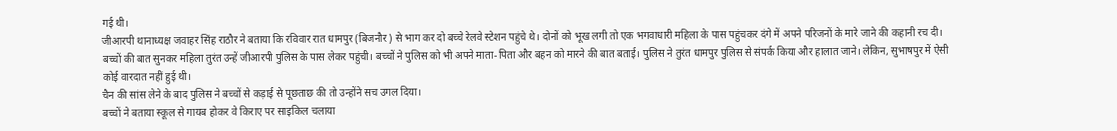गई थी।
जीआरपी थानाध्यक्ष जवाहर सिंह राठौर ने बताया कि रविवार रात धामपुर (बिजनौर) से भाग कर दो बच्चे रेलवे स्टेशन पहुंचे थे। दोनों को भूख लगी तो एक भगवाधारी महिला के पास पहुंचकर दंगे में अपने परिजनों के मारे जाने की कहानी रच दी।
बच्चों की बात सुनकर महिला तुरंत उन्हें जीआरपी पुलिस के पास लेकर पहुंची। बच्चों ने पुलिस को भी अपने माता-पिता और बहन को मारने की बात बताई। पुलिस ने तुरंत धामपुर पुलिस से संपर्क किया और हालात जाने। लेकिन, सुभाषपुर में ऐसी कोई वारदात नहीं हुई थी।
चैन की सांस लेने के बाद पुलिस ने बच्चों से कड़ाई से पूछताछ की तो उन्होंने सच उगल दिया।
बच्चों ने बताया स्कूल से गायब होकर वे किराए पर साइकिल चलाया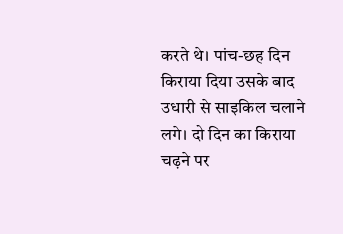करते थे। पांच-छह दिन किराया दिया उसके बाद उधारी से साइकिल चलाने लगे। दो दिन का किराया चढ़ने पर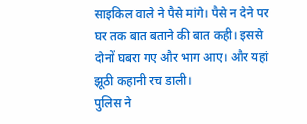साइकिल वाले ने पैसे मांगे। पैसे न देने पर घर तक बात बताने की बात कही। इससे दोनों घबरा गए और भाग आए। और यहां झूठी कहानी रच डाली।
पुलिस ने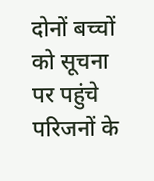दोनों बच्चों को सूचना पर पहुंचे परिजनों के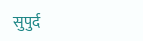सुपुर्द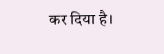कर दिया है।